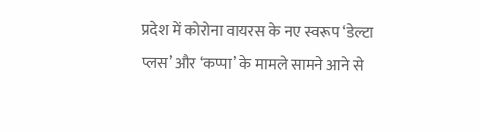प्रदेश में कोरोना वायरस के नए स्वरूप ‘डेल्टा प्लस’ और ‘कप्पा’ के मामले सामने आने से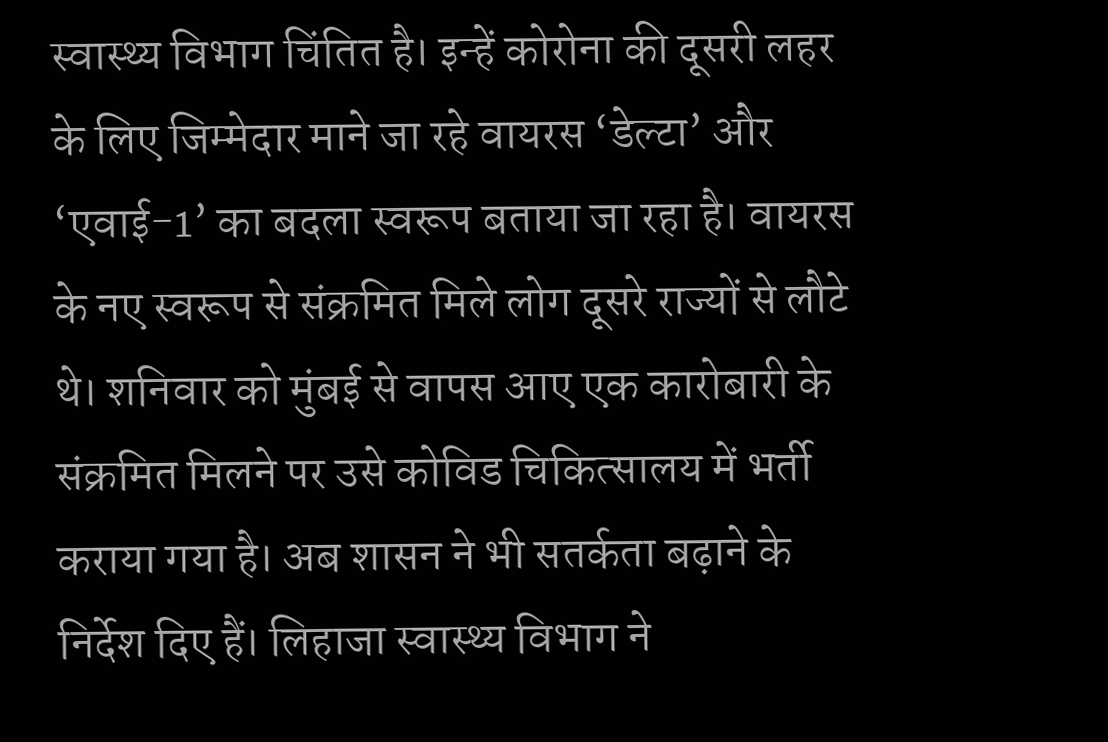स्वास्थ्य विभाग चिंतित है। इन्हें कोरोना की दूसरी लहर के लिए जिम्मेदार माने जा रहे वायरस ‘डेल्टा’ और ‘एवाई-1’ का बदला स्वरूप बताया जा रहा है। वायरस के नए स्वरूप से संक्रमित मिले लोग दूसरे राज्यों से लौटे थे। शनिवार को मुंबई से वापस आए एक कारोबारी के संक्रमित मिलने पर उसे कोविड चिकित्सालय में भर्ती कराया गया है। अब शासन ने भी सतर्कता बढ़ाने के निर्देश दिए हैं। लिहाजा स्वास्थ्य विभाग ने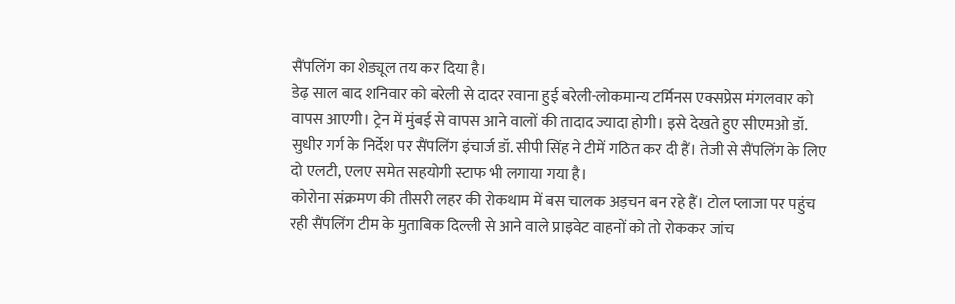सैंपलिंग का शेड्यूल तय कर दिया है।
डेढ़ साल बाद शनिवार को बरेली से दादर रवाना हुई बरेली-लोकमान्य टर्मिनस एक्सप्रेस मंगलवार को वापस आएगी। ट्रेन में मुंबई से वापस आने वालों की तादाद ज्यादा होगी। इसे देखते हुए सीएमओ डॉ. सुधीर गर्ग के निर्देश पर सैंपलिंग इंचार्ज डॉ. सीपी सिंह ने टीमें गठित कर दी हैं। तेजी से सैंपलिंग के लिए दो एलटी, एलए समेत सहयोगी स्टाफ भी लगाया गया है।
कोरोना संक्रमण की तीसरी लहर की रोकथाम में बस चालक अड़चन बन रहे हैं। टोल प्लाजा पर पहुंच रही सैंपलिंग टीम के मुताबिक दिल्ली से आने वाले प्राइवेट वाहनों को तो रोककर जांच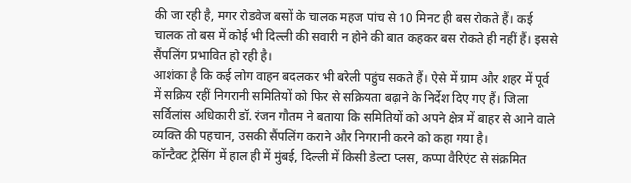की जा रही है, मगर रोडवेज बसों के चालक महज पांच से 10 मिनट ही बस रोकते हैं। कई चालक तो बस में कोई भी दिल्ली की सवारी न होने की बात कहकर बस रोकते ही नहीं हैं। इससे सैंपलिंग प्रभावित हो रही है।
आशंका है कि कई लोग वाहन बदलकर भी बरेली पहुंच सकते हैं। ऐसे में ग्राम और शहर में पूर्व में सक्रिय रहीं निगरानी समितियों को फिर से सक्रियता बढ़ाने के निर्देश दिए गए हैं। जिला सर्विलांस अधिकारी डॉ. रंजन गौतम ने बताया कि समितियों को अपने क्षेत्र में बाहर से आने वाले व्यक्ति की पहचान, उसकी सैंपलिंग कराने और निगरानी करने को कहा गया है।
कॉन्टैक्ट ट्रेसिंग में हाल ही में मुंबई, दिल्ली में किसी डेल्टा प्लस, कप्पा वैरिएंट से संक्रमित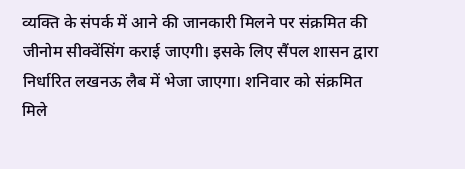व्यक्ति के संपर्क में आने की जानकारी मिलने पर संक्रमित की जीनोम सीक्वेंसिंग कराई जाएगी। इसके लिए सैंपल शासन द्वारा निर्धारित लखनऊ लैब में भेजा जाएगा। शनिवार को संक्रमित मिले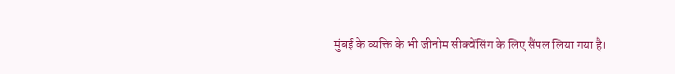मुंबई के व्यक्ति के भी जीनोम सीक्वेंसिंग के लिए सैंपल लिया गया है।